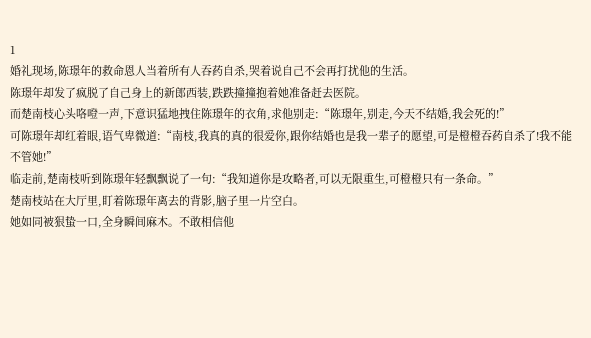1
婚礼现场,陈璟年的救命恩人当着所有人吞药自杀,哭着说自己不会再打扰他的生活。
陈璟年却发了疯脱了自己身上的新郎西装,跌跌撞撞抱着她准备赶去医院。
而楚南枝心头咯噔一声,下意识猛地拽住陈璟年的衣角,求他别走:“陈璟年,别走,今天不结婚,我会死的!”
可陈璟年却红着眼,语气卑微道:“南枝,我真的真的很爱你,跟你结婚也是我一辈子的愿望,可是橙橙吞药自杀了!我不能不管她!”
临走前,楚南枝听到陈璟年轻飘飘说了一句:“我知道你是攻略者,可以无限重生,可橙橙只有一条命。”
楚南枝站在大厅里,盯着陈璟年离去的背影,脑子里一片空白。
她如同被狠蛰一口,全身瞬间麻木。不敢相信他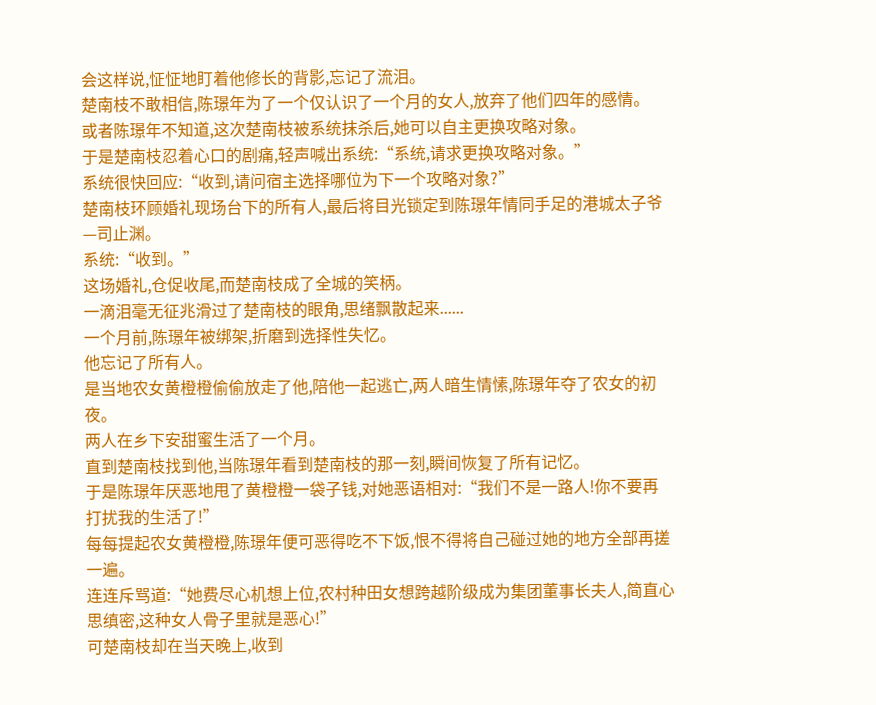会这样说,怔怔地盯着他修长的背影,忘记了流泪。
楚南枝不敢相信,陈璟年为了一个仅认识了一个月的女人,放弃了他们四年的感情。
或者陈璟年不知道,这次楚南枝被系统抹杀后,她可以自主更换攻略对象。
于是楚南枝忍着心口的剧痛,轻声喊出系统:“系统,请求更换攻略对象。”
系统很快回应:“收到,请问宿主选择哪位为下一个攻略对象?”
楚南枝环顾婚礼现场台下的所有人,最后将目光锁定到陈璟年情同手足的港城太子爷—司止渊。
系统:“收到。”
这场婚礼,仓促收尾,而楚南枝成了全城的笑柄。
一滴泪毫无征兆滑过了楚南枝的眼角,思绪飘散起来......
一个月前,陈璟年被绑架,折磨到选择性失忆。
他忘记了所有人。
是当地农女黄橙橙偷偷放走了他,陪他一起逃亡,两人暗生情愫,陈璟年夺了农女的初夜。
两人在乡下安甜蜜生活了一个月。
直到楚南枝找到他,当陈璟年看到楚南枝的那一刻,瞬间恢复了所有记忆。
于是陈璟年厌恶地甩了黄橙橙一袋子钱,对她恶语相对:“我们不是一路人!你不要再打扰我的生活了!”
每每提起农女黄橙橙,陈璟年便可恶得吃不下饭,恨不得将自己碰过她的地方全部再搓一遍。
连连斥骂道:“她费尽心机想上位,农村种田女想跨越阶级成为集团董事长夫人,简直心思缜密,这种女人骨子里就是恶心!”
可楚南枝却在当天晚上,收到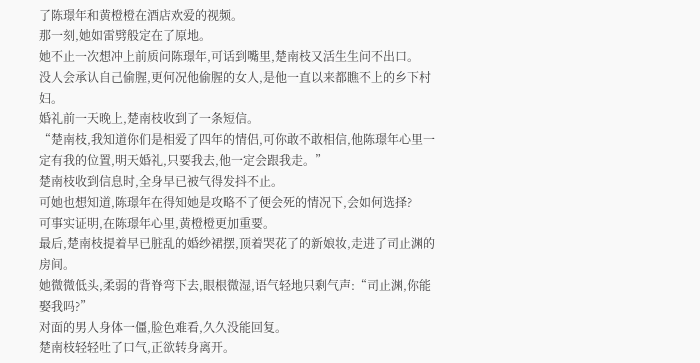了陈璟年和黄橙橙在酒店欢爱的视频。
那一刻,她如雷劈般定在了原地。
她不止一次想冲上前质问陈璟年,可话到嘴里,楚南枝又活生生问不出口。
没人会承认自己偷腥,更何况他偷腥的女人,是他一直以来都瞧不上的乡下村妇。
婚礼前一天晚上,楚南枝收到了一条短信。
“楚南枝,我知道你们是相爱了四年的情侣,可你敢不敢相信,他陈璟年心里一定有我的位置,明天婚礼,只要我去,他一定会跟我走。”
楚南枝收到信息时,全身早已被气得发抖不止。
可她也想知道,陈璟年在得知她是攻略不了便会死的情况下,会如何选择?
可事实证明,在陈璟年心里,黄橙橙更加重要。
最后,楚南枝提着早已脏乱的婚纱裙摆,顶着哭花了的新娘妆,走进了司止渊的房间。
她微微低头,柔弱的背脊弯下去,眼根微湿,语气轻地只剩气声:“司止渊,你能娶我吗?”
对面的男人身体一僵,脸色难看,久久没能回复。
楚南枝轻轻吐了口气,正欲转身离开。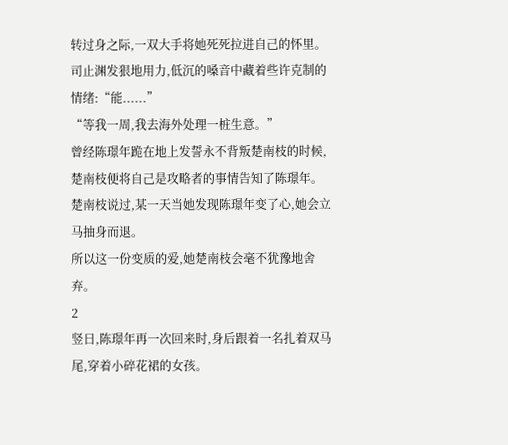转过身之际,一双大手将她死死拉进自己的怀里。
司止渊发狠地用力,低沉的嗓音中藏着些许克制的情绪:“能......”
“等我一周,我去海外处理一桩生意。”
曾经陈璟年跪在地上发誓永不背叛楚南枝的时候,楚南枝便将自己是攻略者的事情告知了陈璟年。
楚南枝说过,某一天当她发现陈璟年变了心,她会立马抽身而退。
所以这一份变质的爱,她楚南枝会毫不犹豫地舍弃。
2
竖日,陈璟年再一次回来时,身后跟着一名扎着双马尾,穿着小碎花裙的女孩。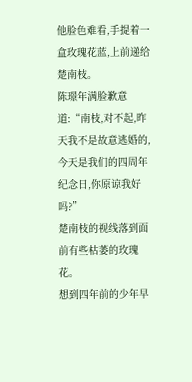他脸色难看,手提着一盒玫瑰花蓝,上前递给楚南枝。
陈璟年满脸歉意道:“南枝,对不起,昨天我不是故意逃婚的,今天是我们的四周年纪念日,你原谅我好吗?”
楚南枝的视线落到面前有些枯萎的玫瑰花。
想到四年前的少年早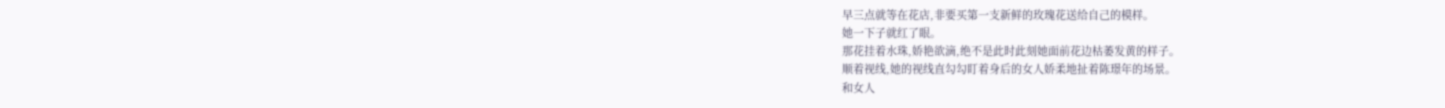早三点就等在花店,非要买第一支新鲜的玫瑰花送给自己的模样。
她一下子就红了眼。
那花挂着水珠,娇艳欲滴,绝不是此时此刻她面前花边枯萎发黄的样子。
顺着视线,她的视线直勾勾盯着身后的女人娇柔地扯着陈璟年的场景。
和女人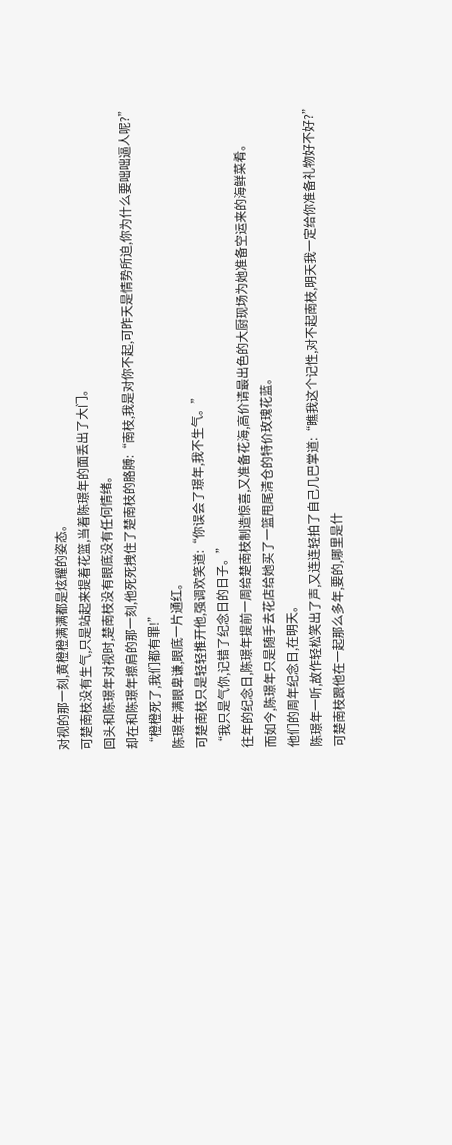对视的那一刻,黄橙橙满满都是炫耀的姿态。
可楚南枝没有生气,只是站起来提着花篮,当着陈璟年的面丢出了大门。
回头和陈璟年对视时,楚南枝没有眼底没有任何情绪。
却在和陈璟年擦肩的那一刻,他死死拽住了楚南枝的胳膊:“南枝,我是对你不起,可昨天是情势所迫,你为什么要咄咄逼人呢?”
“橙橙死了,我们都有罪!”
陈璟年满眼卑谦,眼底一片通红。
可楚南枝只是轻轻推开他,强调欢笑道:“你误会了璟年,我不生气。”
“我只是气你,记错了纪念日的日子。”
往年的纪念日,陈璟年提前一周给楚南枝制造惊喜,又准备花海,高价请最出色的大厨现场为她准备空运来的海鲜菜肴。
而如今,陈璟年只是随手去花店给她买了一篮甩尾清仓的特价玫瑰花蓝。
他们的周年纪念日,在明天。
陈璟年一听,故作轻松笑出了声,又连连轻拍了自己几巴掌道:“瞧我这个记性,对不起南枝,明天我一定给你准备礼物好不好?”
可楚南枝跟他在一起那么多年,要的,哪里是什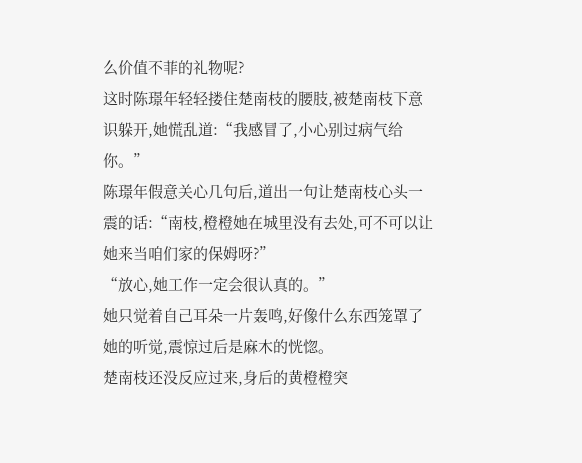么价值不菲的礼物呢?
这时陈璟年轻轻搂住楚南枝的腰肢,被楚南枝下意识躲开,她慌乱道:“我感冒了,小心别过病气给你。”
陈璟年假意关心几句后,道出一句让楚南枝心头一震的话:“南枝,橙橙她在城里没有去处,可不可以让她来当咱们家的保姆呀?”
“放心,她工作一定会很认真的。”
她只觉着自己耳朵一片轰鸣,好像什么东西笼罩了她的听觉,震惊过后是麻木的恍惚。
楚南枝还没反应过来,身后的黄橙橙突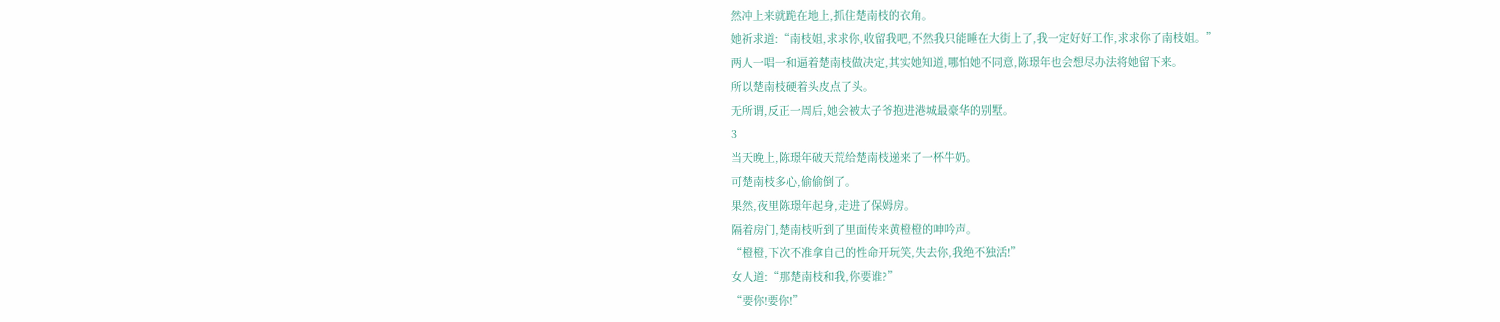然冲上来就跪在地上,抓住楚南枝的衣角。
她祈求道:“南枝姐,求求你,收留我吧,不然我只能睡在大街上了,我一定好好工作,求求你了南枝姐。”
两人一唱一和逼着楚南枝做决定,其实她知道,哪怕她不同意,陈璟年也会想尽办法将她留下来。
所以楚南枝硬着头皮点了头。
无所谓,反正一周后,她会被太子爷抱进港城最豪华的别墅。
3
当天晚上,陈璟年破天荒给楚南枝递来了一杯牛奶。
可楚南枝多心,偷偷倒了。
果然,夜里陈璟年起身,走进了保姆房。
隔着房门,楚南枝听到了里面传来黄橙橙的呻吟声。
“橙橙,下次不准拿自己的性命开玩笑,失去你,我绝不独活!”
女人道:“那楚南枝和我,你要谁?”
“要你!要你!”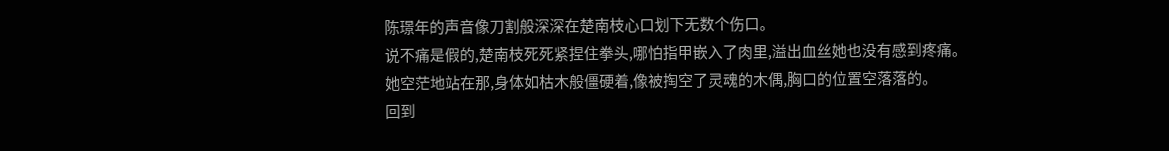陈璟年的声音像刀割般深深在楚南枝心口划下无数个伤口。
说不痛是假的,楚南枝死死紧捏住拳头,哪怕指甲嵌入了肉里,溢出血丝她也没有感到疼痛。
她空茫地站在那,身体如枯木般僵硬着,像被掏空了灵魂的木偶,胸口的位置空落落的。
回到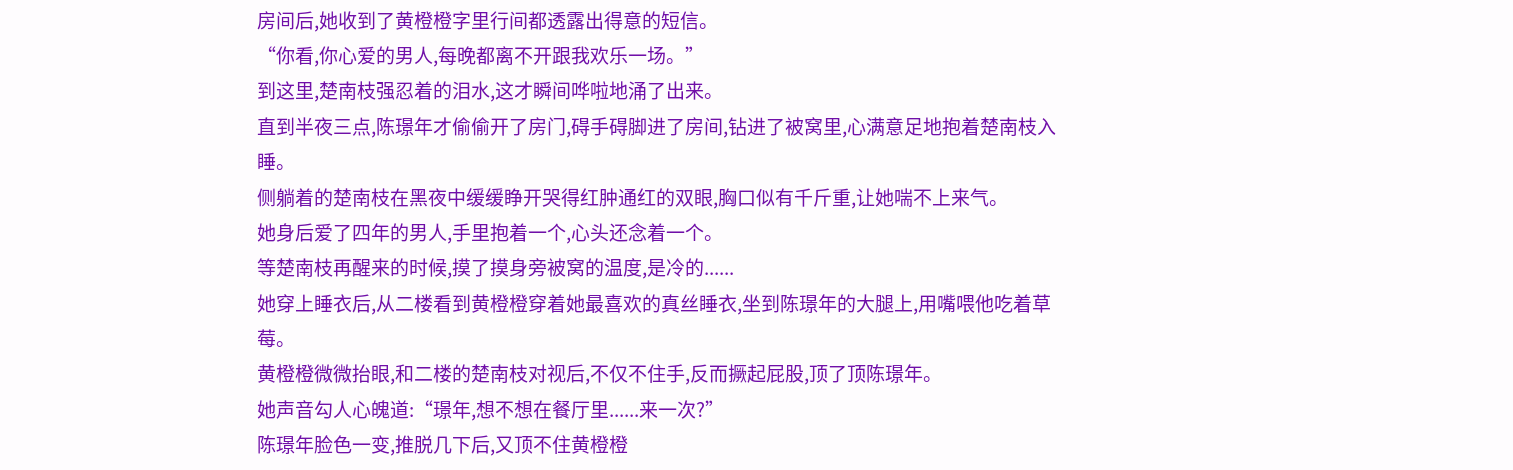房间后,她收到了黄橙橙字里行间都透露出得意的短信。
“你看,你心爱的男人,每晚都离不开跟我欢乐一场。”
到这里,楚南枝强忍着的泪水,这才瞬间哗啦地涌了出来。
直到半夜三点,陈璟年才偷偷开了房门,碍手碍脚进了房间,钻进了被窝里,心满意足地抱着楚南枝入睡。
侧躺着的楚南枝在黑夜中缓缓睁开哭得红肿通红的双眼,胸口似有千斤重,让她喘不上来气。
她身后爱了四年的男人,手里抱着一个,心头还念着一个。
等楚南枝再醒来的时候,摸了摸身旁被窝的温度,是冷的......
她穿上睡衣后,从二楼看到黄橙橙穿着她最喜欢的真丝睡衣,坐到陈璟年的大腿上,用嘴喂他吃着草莓。
黄橙橙微微抬眼,和二楼的楚南枝对视后,不仅不住手,反而撅起屁股,顶了顶陈璟年。
她声音勾人心魄道:“璟年,想不想在餐厅里......来一次?”
陈璟年脸色一变,推脱几下后,又顶不住黄橙橙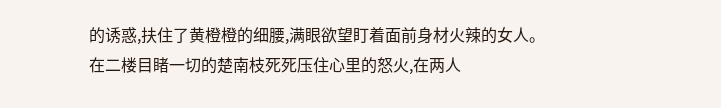的诱惑,扶住了黄橙橙的细腰,满眼欲望盯着面前身材火辣的女人。
在二楼目睹一切的楚南枝死死压住心里的怒火,在两人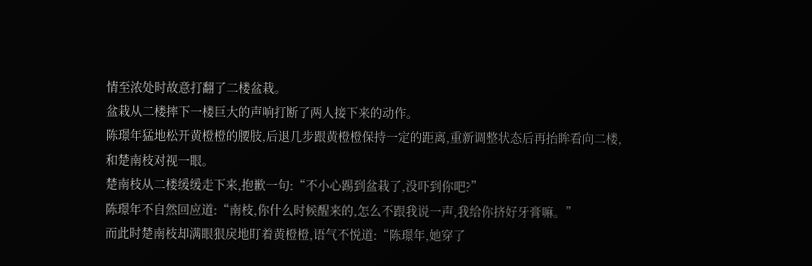情至浓处时故意打翻了二楼盆栽。
盆栽从二楼摔下一楼巨大的声响打断了两人接下来的动作。
陈璟年猛地松开黄橙橙的腰肢,后退几步跟黄橙橙保持一定的距离,重新调整状态后再抬眸看向二楼,和楚南枝对视一眼。
楚南枝从二楼缓缓走下来,抱歉一句:“不小心踢到盆栽了,没吓到你吧?”
陈璟年不自然回应道:“南枝,你什么时候醒来的,怎么不跟我说一声,我给你挤好牙膏嘛。”
而此时楚南枝却满眼狠戾地盯着黄橙橙,语气不悦道:“陈璟年,她穿了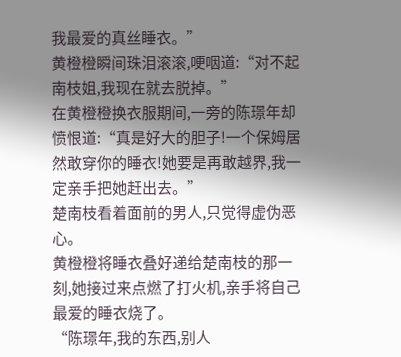我最爱的真丝睡衣。”
黄橙橙瞬间珠泪滚滚,哽咽道:“对不起南枝姐,我现在就去脱掉。”
在黄橙橙换衣服期间,一旁的陈璟年却愤恨道:“真是好大的胆子!一个保姆居然敢穿你的睡衣!她要是再敢越界,我一定亲手把她赶出去。”
楚南枝看着面前的男人,只觉得虚伪恶心。
黄橙橙将睡衣叠好递给楚南枝的那一刻,她接过来点燃了打火机,亲手将自己最爱的睡衣烧了。
“陈璟年,我的东西,别人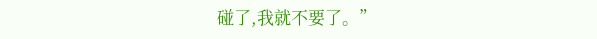碰了,我就不要了。”